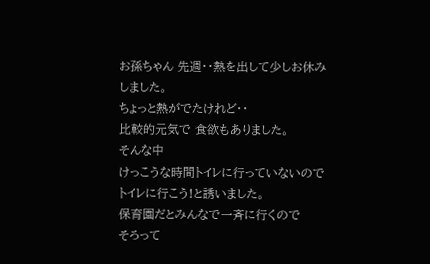お孫ちゃん 先週・・熱を出して少しお休みしました。
ちょっと熱がでたけれど・・
比較的元気で 食欲もありました。
そんな中
けっこうな時間トイレに行っていないので
トイレに行こう!と誘いました。
保育園だとみんなで一斉に行くので
そろって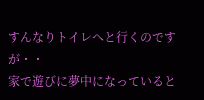すんなりトイレへと行くのですが・・
家で遊びに夢中になっていると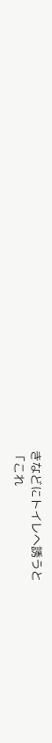きなどにトイレへ誘うと
「これ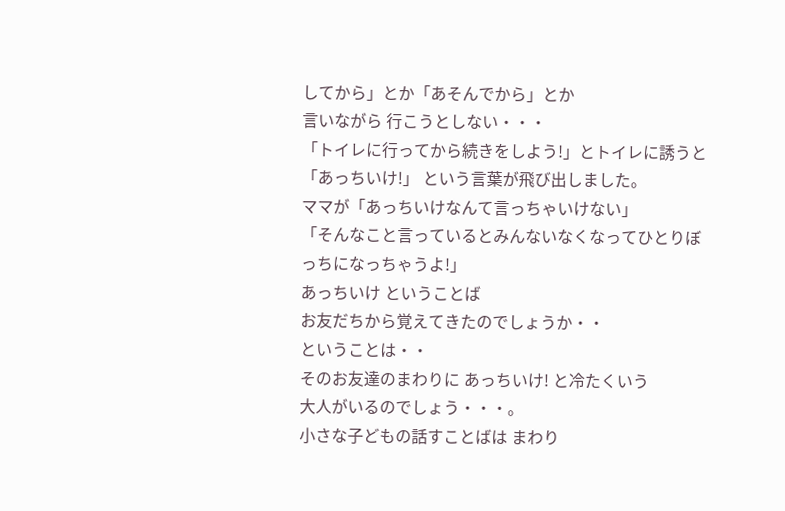してから」とか「あそんでから」とか
言いながら 行こうとしない・・・
「トイレに行ってから続きをしよう!」とトイレに誘うと
「あっちいけ!」 という言葉が飛び出しました。
ママが「あっちいけなんて言っちゃいけない」
「そんなこと言っているとみんないなくなってひとりぼっちになっちゃうよ!」
あっちいけ ということば
お友だちから覚えてきたのでしょうか・・
ということは・・
そのお友達のまわりに あっちいけ! と冷たくいう
大人がいるのでしょう・・・。
小さな子どもの話すことばは まわり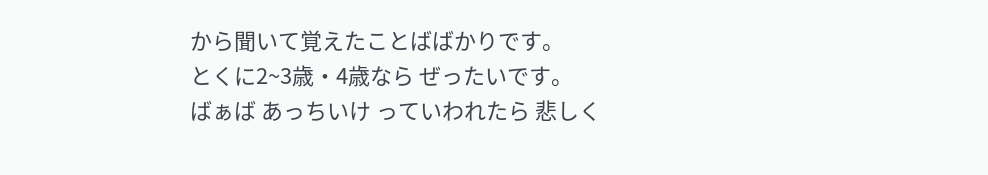から聞いて覚えたことばばかりです。
とくに2~3歳・4歳なら ぜったいです。
ばぁば あっちいけ っていわれたら 悲しく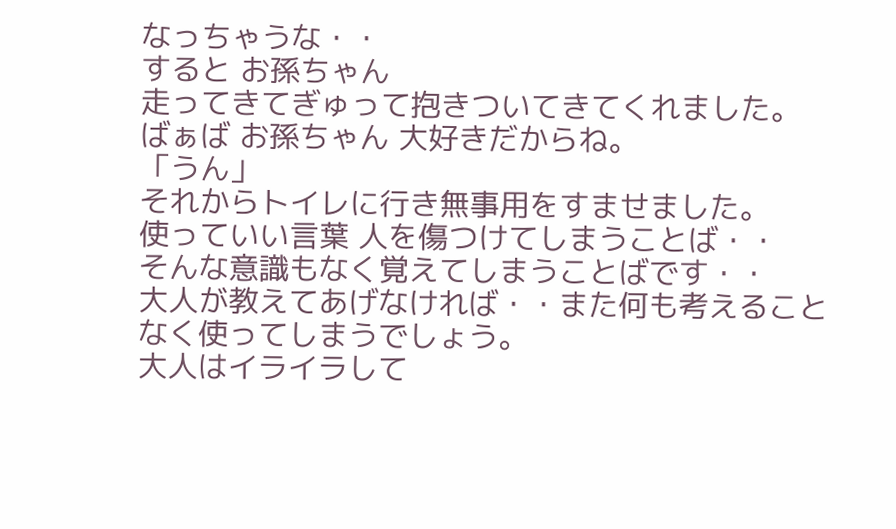なっちゃうな・・
すると お孫ちゃん
走ってきてぎゅって抱きついてきてくれました。
ばぁば お孫ちゃん 大好きだからね。
「うん」
それからトイレに行き無事用をすませました。
使っていい言葉 人を傷つけてしまうことば・・
そんな意識もなく覚えてしまうことばです・・
大人が教えてあげなければ・・また何も考えることなく使ってしまうでしょう。
大人はイライラして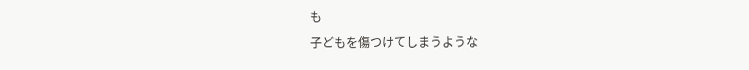も
子どもを傷つけてしまうような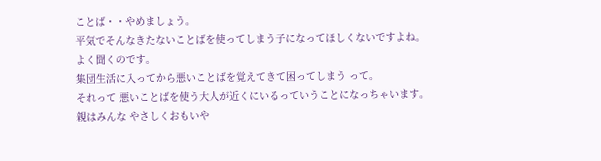ことば・・やめましょう。
平気でそんなきたないことばを使ってしまう子になってほしくないですよね。
よく聞くのです。
集団生活に入ってから悪いことばを覚えてきて困ってしまう って。
それって 悪いことばを使う大人が近くにいるっていうことになっちゃいます。
親はみんな やさしくおもいや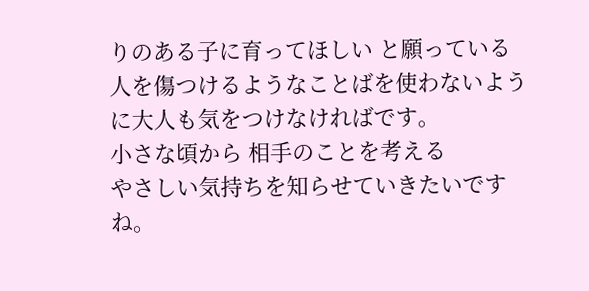りのある子に育ってほしい と願っている
人を傷つけるようなことばを使わないように大人も気をつけなければです。
小さな頃から 相手のことを考える
やさしい気持ちを知らせていきたいですね。